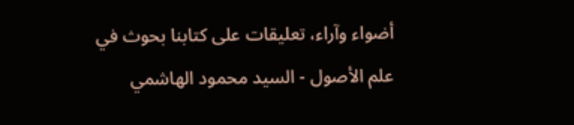أضواء وآراء، تعليقات على كتابنا بحوث في علم الأصول - السيد محمود الهاشمي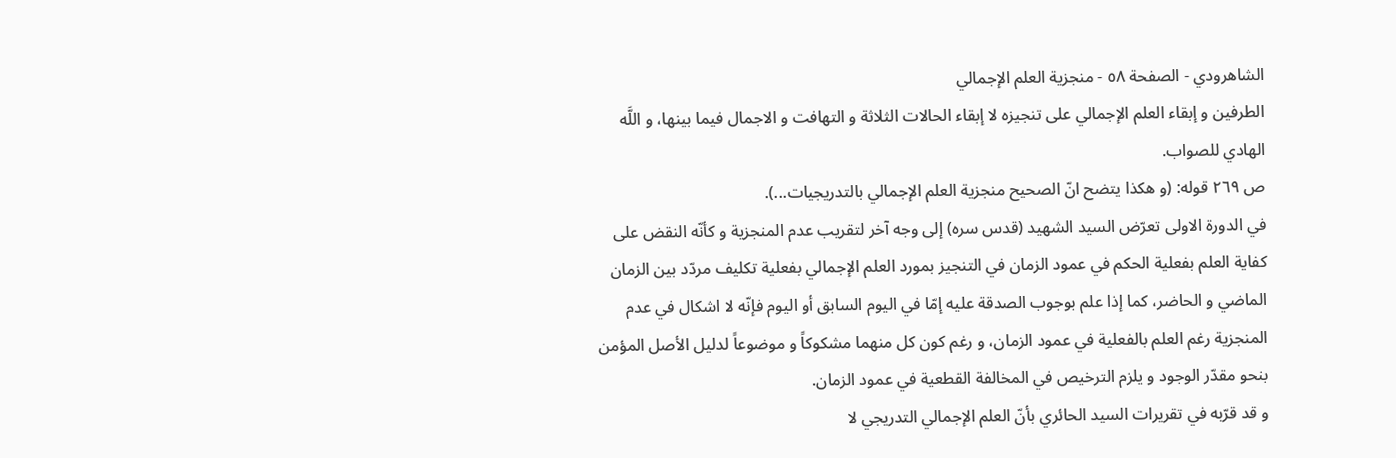الشاهرودي - الصفحة ٥٨ - منجزية العلم الإجمالي
الطرفين و إبقاء العلم الإجمالي على تنجيزه لا إبقاء الحالات الثلاثة و التهافت و الاجمال فيما بينها، و اللَّه الهادي للصواب.
ص ٢٦٩ قوله: (و هكذا يتضح انّ الصحيح منجزية العلم الإجمالي بالتدريجيات...).
في الدورة الاولى تعرّض السيد الشهيد (قدس سره) إلى وجه آخر لتقريب عدم المنجزية و كأنّه النقض على كفاية العلم بفعلية الحكم في عمود الزمان في التنجيز بمورد العلم الإجمالي بفعلية تكليف مردّد بين الزمان الماضي و الحاضر، كما إذا علم بوجوب الصدقة عليه إمّا في اليوم السابق أو اليوم فإنّه لا اشكال في عدم المنجزية رغم العلم بالفعلية في عمود الزمان، و رغم كون كل منهما مشكوكاً و موضوعاً لدليل الأصل المؤمن بنحو مقدّر الوجود و يلزم الترخيص في المخالفة القطعية في عمود الزمان.
و قد قرّبه في تقريرات السيد الحائري بأنّ العلم الإجمالي التدريجي لا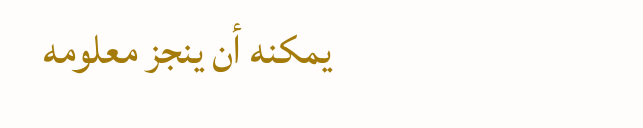يمكنه أن ينجز معلومه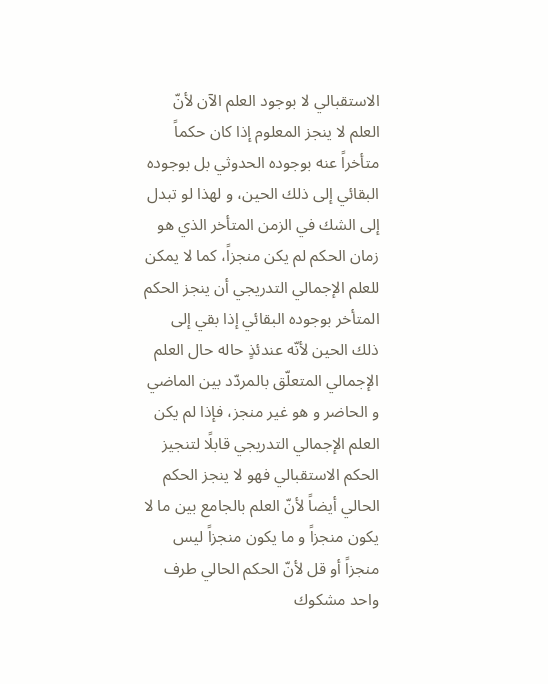الاستقبالي لا بوجود العلم الآن لأنّ العلم لا ينجز المعلوم إذا كان حكماً متأخراً عنه بوجوده الحدوثي بل بوجوده البقائي إلى ذلك الحين، و لهذا لو تبدل إلى الشك في الزمن المتأخر الذي هو زمان الحكم لم يكن منجزاً، كما لا يمكن للعلم الإجمالي التدريجي أن ينجز الحكم المتأخر بوجوده البقائي إذا بقي إلى ذلك الحين لأنّه عندئذٍ حاله حال العلم الإجمالي المتعلّق بالمردّد بين الماضي و الحاضر و هو غير منجز، فإذا لم يكن العلم الإجمالي التدريجي قابلًا لتنجيز الحكم الاستقبالي فهو لا ينجز الحكم الحالي أيضاً لأنّ العلم بالجامع بين ما لا يكون منجزاً و ما يكون منجزاً ليس منجزاً أو قل لأنّ الحكم الحالي طرف واحد مشكوك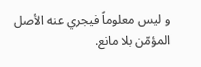و ليس معلوماً فيجري عنه الأصل المؤمّن بلا مانع.